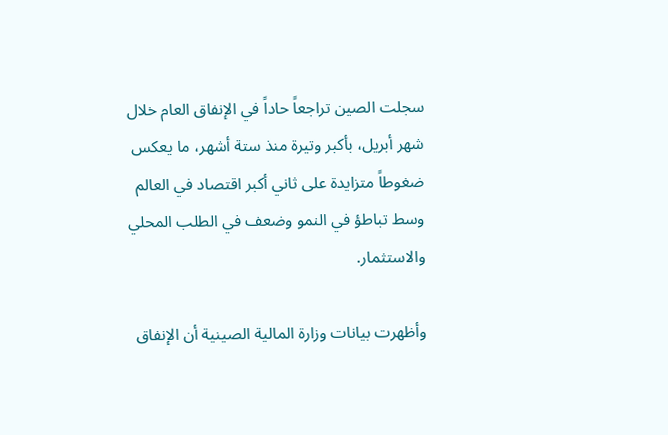سجلت الصين تراجعاً حاداً في الإنفاق العام خلال شهر أبريل، بأكبر وتيرة منذ ستة أشهر، ما يعكس ضغوطاً متزايدة على ثاني أكبر اقتصاد في العالم وسط تباطؤ في النمو وضعف في الطلب المحلي والاستثمار.

وأظهرت بيانات وزارة المالية الصينية أن الإنفاق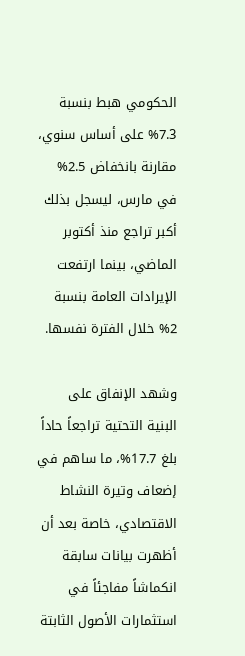الحكومي هبط بنسبة 7.3% على أساس سنوي، مقارنة بانخفاض 2.5% في مارس، ليسجل بذلك أكبر تراجع منذ أكتوبر الماضي، بينما ارتفعت الإيرادات العامة بنسبة 2% خلال الفترة نفسها.

وشهد الإنفاق على البنية التحتية تراجعاً حاداً بلغ 17.7%، ما ساهم في إضعاف وتيرة النشاط الاقتصادي، خاصة بعد أن أظهرت بيانات سابقة انكماشاً مفاجئاً في استثمارات الأصول الثابتة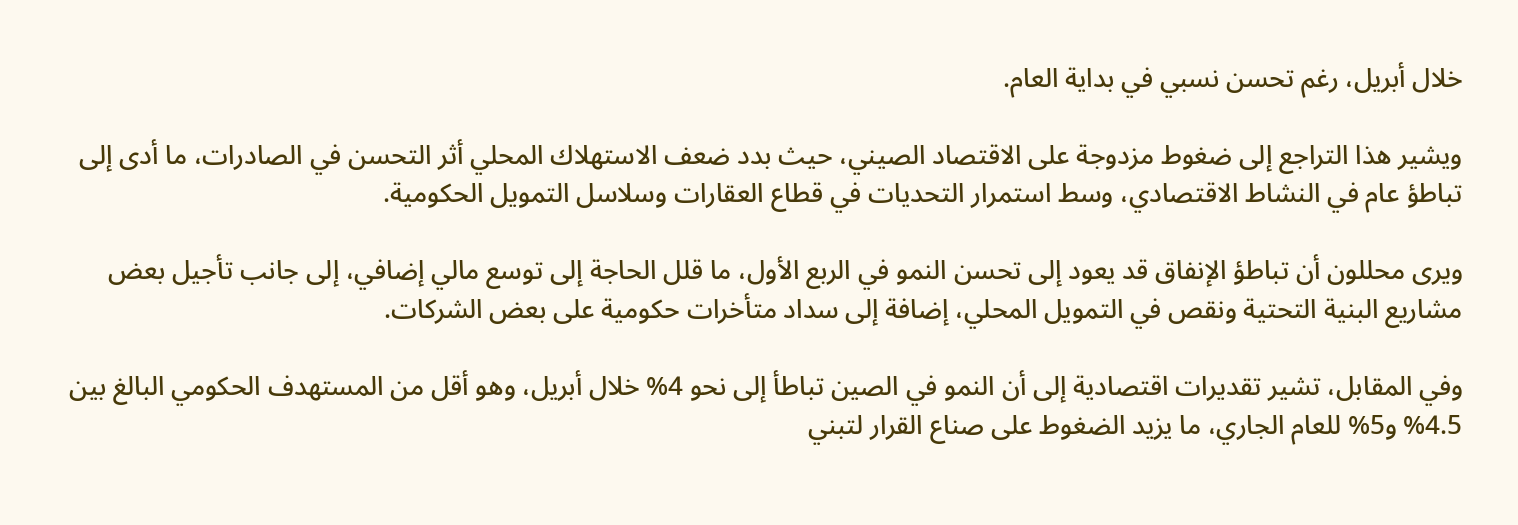خلال أبريل، رغم تحسن نسبي في بداية العام.

ويشير هذا التراجع إلى ضغوط مزدوجة على الاقتصاد الصيني، حيث بدد ضعف الاستهلاك المحلي أثر التحسن في الصادرات، ما أدى إلى تباطؤ عام في النشاط الاقتصادي، وسط استمرار التحديات في قطاع العقارات وسلاسل التمويل الحكومية.

ويرى محللون أن تباطؤ الإنفاق قد يعود إلى تحسن النمو في الربع الأول، ما قلل الحاجة إلى توسع مالي إضافي، إلى جانب تأجيل بعض مشاريع البنية التحتية ونقص في التمويل المحلي، إضافة إلى سداد متأخرات حكومية على بعض الشركات.

وفي المقابل، تشير تقديرات اقتصادية إلى أن النمو في الصين تباطأ إلى نحو 4% خلال أبريل، وهو أقل من المستهدف الحكومي البالغ بين 4.5% و5% للعام الجاري، ما يزيد الضغوط على صناع القرار لتبني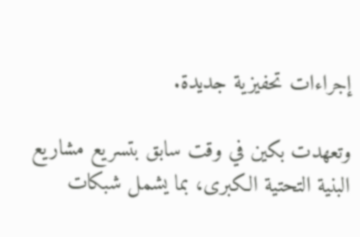إجراءات تحفيزية جديدة.

وتعهدت بكين في وقت سابق بتسريع مشاريع البنية التحتية الكبرى، بما يشمل شبكات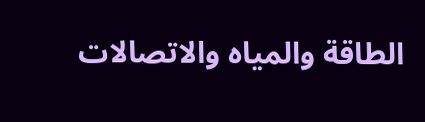الطاقة والمياه والاتصالات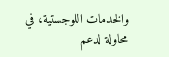والخدمات اللوجستية، في محاولة لدعم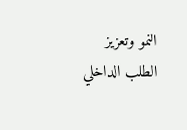النمو وتعزيز الطلب الداخلي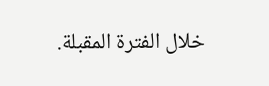خلال الفترة المقبلة.